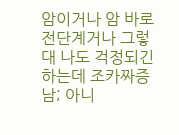암이거나 암 바로 전단계거나 그렇대 나도 걱정되긴하는데 조카짜증남; 아니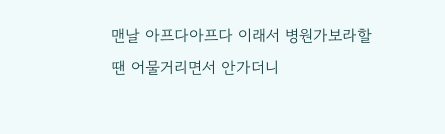맨날 아프다아프다 이래서 병원가보라할땐 어물거리면서 안가더니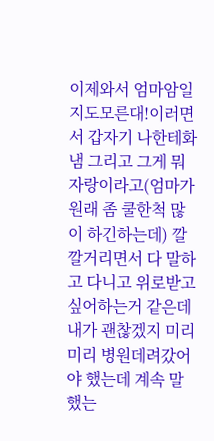이제와서 엄마암일지도모른대!이러면서 갑자기 나한테화냄 그리고 그게 뭐 자랑이라고(엄마가 원래 좀 쿨한척 많이 하긴하는데) 깔깔거리면서 다 말하고 다니고 위로받고 싶어하는거 같은데 내가 괜찮겠지 미리미리 병원데려갔어야 했는데 계속 말했는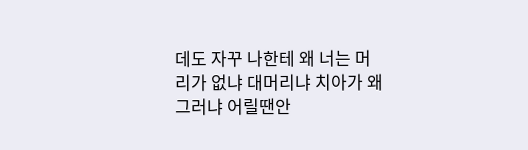데도 자꾸 나한테 왜 너는 머리가 없냐 대머리냐 치아가 왜그러냐 어릴땐안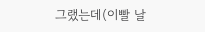그랬는데(이빨 날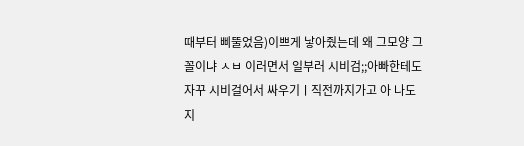때부터 삐뚤었음)이쁘게 낳아줬는데 왜 그모양 그꼴이냐 ㅅㅂ 이러면서 일부러 시비검;;아빠한테도 자꾸 시비걸어서 싸우기ㅣ직전까지가고 아 나도 지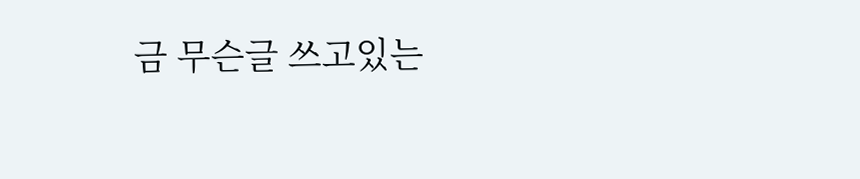금 무슨글 쓰고있는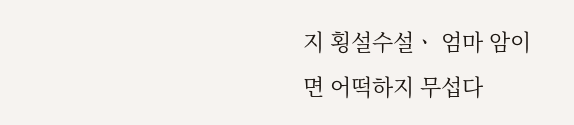지 횡설수설ㆍ 엄마 암이면 어떡하지 무섭다